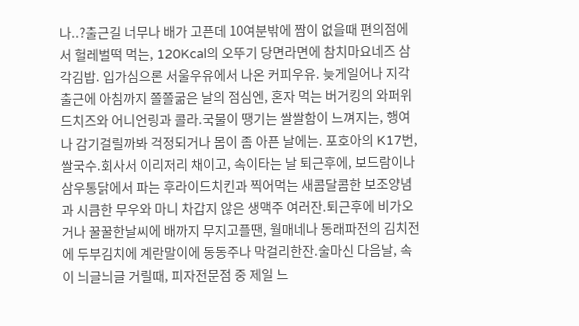나..?출근길 너무나 배가 고픈데 10여분밖에 짬이 없을때 편의점에서 헐레벌떡 먹는, 120Kcal의 오뚜기 당면라면에 참치마요네즈 삼각김밥. 입가심으론 서울우유에서 나온 커피우유. 늦게일어나 지각출근에 아침까지 쫄쫄굶은 날의 점심엔, 혼자 먹는 버거킹의 와퍼위드치즈와 어니언링과 콜라.국물이 땡기는 쌀쌀함이 느껴지는, 행여나 감기걸릴까봐 걱정되거나 몸이 좀 아픈 날에는. 포호아의 K17번, 쌀국수.회사서 이리저리 채이고, 속이타는 날 퇴근후에, 보드람이나 삼우통닭에서 파는 후라이드치킨과 찍어먹는 새콤달콤한 보조양념과 시큼한 무우와 마니 차갑지 않은 생맥주 여러잔.퇴근후에 비가오거나 꿀꿀한날씨에 배까지 무지고플땐, 월매네나 동래파전의 김치전에 두부김치에 계란말이에 동동주나 막걸리한잔.술마신 다음날, 속이 늬글늬글 거릴때, 피자전문점 중 제일 느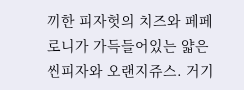끼한 피자헛의 치즈와 페페로니가 가득들어있는 얇은 씬피자와 오랜지쥬스. 거기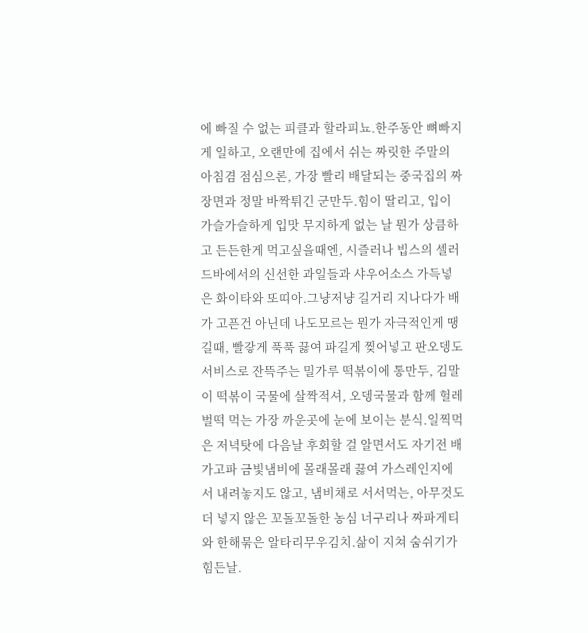에 빠질 수 없는 피클과 할라피뇨.한주동안 뼈빠지게 일하고, 오랜만에 집에서 쉬는 짜릿한 주말의 아침겸 점심으론, 가장 빨리 배달되는 중국집의 짜장면과 정말 바짝튀긴 군만두.힘이 딸리고, 입이 가슬가슬하게 입맛 무지하게 없는 날 뭔가 상큼하고 든든한게 먹고싶을때엔, 시즐러나 빕스의 셀러드바에서의 신선한 과일들과 샤우어소스 가득넣은 화이타와 또띠아.그냥저냥 길거리 지나다가 배가 고픈건 아닌데 나도모르는 뭔가 자극적인게 땡길때, 빨갛게 푹푹 끓여 파길게 찢어넣고 판오뎅도 서비스로 잔뜩주는 밀가루 떡볶이에 통만두, 김말이 떡볶이 국물에 살짝적셔, 오뎅국물과 함께 헐레벌떡 먹는 가장 까운곳에 눈에 보이는 분식.일찍먹은 저녁탓에 다음날 후회할 걸 알면서도 자기전 배가고파 금빛냄비에 몰래몰래 끓여 가스레인지에서 내려놓지도 않고, 냄비채로 서서먹는, 아무것도 더 넣지 않은 꼬돌꼬돌한 농심 너구리나 짜파게티와 한해묶은 알타리무우김치.삶이 지쳐 숨쉬기가 힘든날.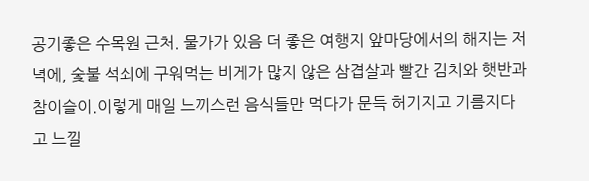공기좋은 수목원 근처. 물가가 있음 더 좋은 여행지 앞마당에서의 해지는 저녁에, 숯불 석쇠에 구워먹는 비게가 많지 않은 삼겹살과 빨간 김치와 햇반과 참이슬이.이렇게 매일 느끼스런 음식들만 먹다가 문득 허기지고 기름지다고 느낄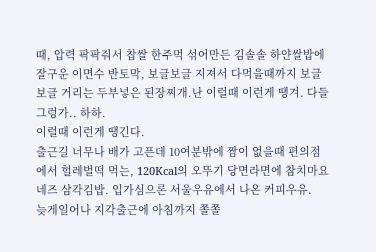때, 압력 팍팍줘서 찹쌀 한주먹 섞어만든 김솔솔 하얀쌀밥에 잘구운 이면수 반토막, 보글보글 지져서 다먹을때까지 보글보글 거리는 두부넣은 된장찌개.난 이럴때 이런게 땡겨. 다들 그렁가.. 하하.
이럴때 이런게 땡긴다.
출근길 너무나 배가 고픈데 10여분밖에 짬이 없을때 편의점에서 헐레벌떡 먹는, 120Kcal의 오뚜기 당면라면에 참치마요네즈 삼각김밥. 입가심으론 서울우유에서 나온 커피우유.
늦게일어나 지각출근에 아침까지 쫄쫄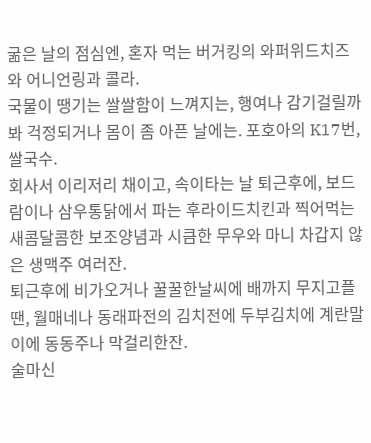굶은 날의 점심엔, 혼자 먹는 버거킹의 와퍼위드치즈와 어니언링과 콜라.
국물이 땡기는 쌀쌀함이 느껴지는, 행여나 감기걸릴까봐 걱정되거나 몸이 좀 아픈 날에는. 포호아의 K17번, 쌀국수.
회사서 이리저리 채이고, 속이타는 날 퇴근후에, 보드람이나 삼우통닭에서 파는 후라이드치킨과 찍어먹는 새콤달콤한 보조양념과 시큼한 무우와 마니 차갑지 않은 생맥주 여러잔.
퇴근후에 비가오거나 꿀꿀한날씨에 배까지 무지고플땐, 월매네나 동래파전의 김치전에 두부김치에 계란말이에 동동주나 막걸리한잔.
술마신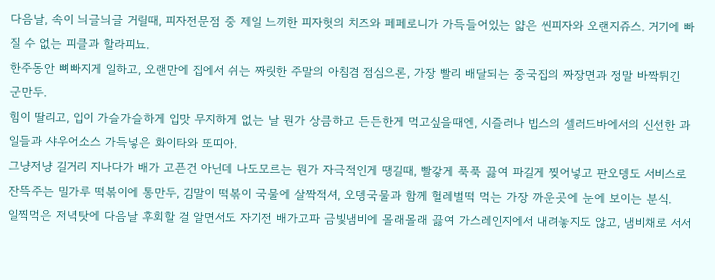다음날, 속이 늬글늬글 거릴때, 피자전문점 중 제일 느끼한 피자헛의 치즈와 페페로니가 가득들어있는 얇은 씬피자와 오랜지쥬스. 거기에 빠질 수 없는 피클과 할라피뇨.
한주동안 뼈빠지게 일하고, 오랜만에 집에서 쉬는 짜릿한 주말의 아침겸 점심으론, 가장 빨리 배달되는 중국집의 짜장면과 정말 바짝튀긴 군만두.
힘이 딸리고, 입이 가슬가슬하게 입맛 무지하게 없는 날 뭔가 상큼하고 든든한게 먹고싶을때엔, 시즐러나 빕스의 셀러드바에서의 신선한 과일들과 샤우어소스 가득넣은 화이타와 또띠아.
그냥저냥 길거리 지나다가 배가 고픈건 아닌데 나도모르는 뭔가 자극적인게 땡길때, 빨갛게 푹푹 끓여 파길게 찢어넣고 판오뎅도 서비스로 잔뜩주는 밀가루 떡볶이에 통만두, 김말이 떡볶이 국물에 살짝적셔, 오뎅국물과 함께 헐레벌떡 먹는 가장 까운곳에 눈에 보이는 분식.
일찍먹은 저녁탓에 다음날 후회할 걸 알면서도 자기전 배가고파 금빛냄비에 몰래몰래 끓여 가스레인지에서 내려놓지도 않고, 냄비채로 서서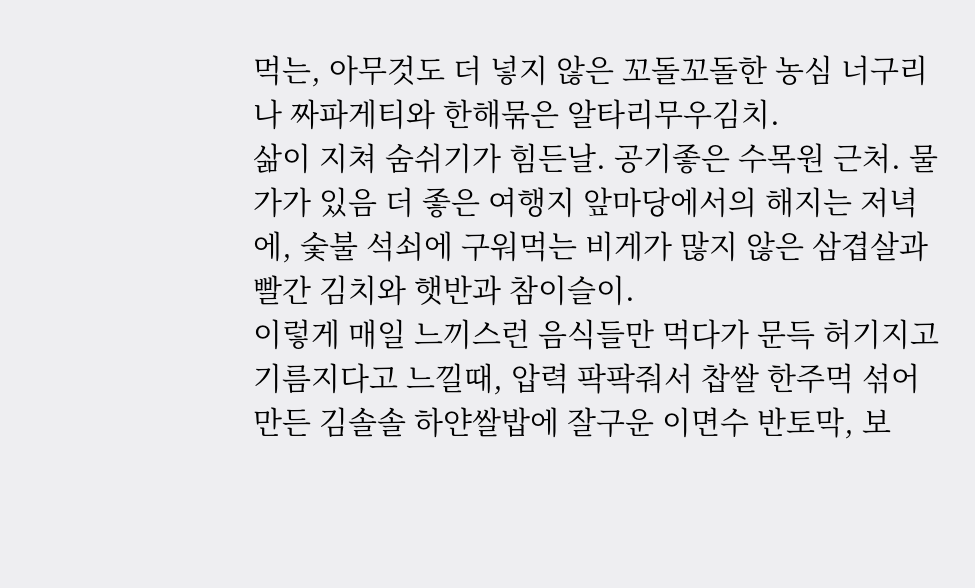먹는, 아무것도 더 넣지 않은 꼬돌꼬돌한 농심 너구리나 짜파게티와 한해묶은 알타리무우김치.
삶이 지쳐 숨쉬기가 힘든날. 공기좋은 수목원 근처. 물가가 있음 더 좋은 여행지 앞마당에서의 해지는 저녁에, 숯불 석쇠에 구워먹는 비게가 많지 않은 삼겹살과 빨간 김치와 햇반과 참이슬이.
이렇게 매일 느끼스런 음식들만 먹다가 문득 허기지고 기름지다고 느낄때, 압력 팍팍줘서 찹쌀 한주먹 섞어만든 김솔솔 하얀쌀밥에 잘구운 이면수 반토막, 보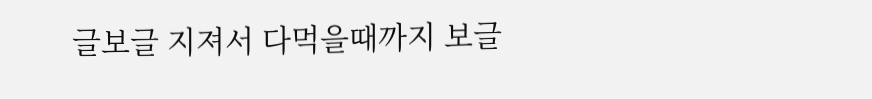글보글 지져서 다먹을때까지 보글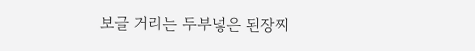보글 거리는 두부넣은 된장찌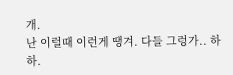개.
난 이럴때 이런게 땡겨. 다들 그렁가.. 하하.